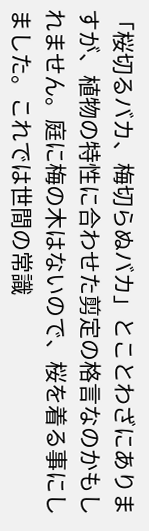「桜切るバカ、梅切らぬバカ」とことわざにありますが、植物の特性に合わせた剪定の格言なのかもしれません。庭に梅の木はないので、桜を着る事にしました。これでは世間の常識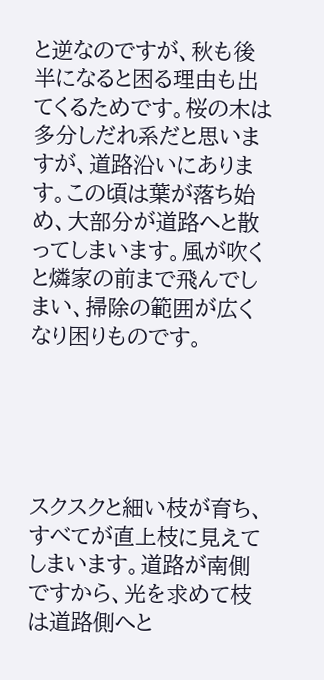と逆なのですが、秋も後半になると困る理由も出てくるためです。桜の木は多分しだれ系だと思いますが、道路沿いにあります。この頃は葉が落ち始め、大部分が道路へと散ってしまいます。風が吹くと燐家の前まで飛んでしまい、掃除の範囲が広くなり困りものです。





スクスクと細い枝が育ち、すべてが直上枝に見えてしまいます。道路が南側ですから、光を求めて枝は道路側へと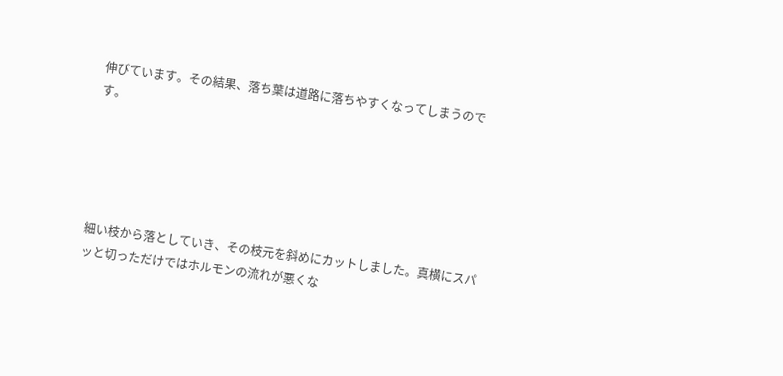伸びています。その結果、落ち葉は道路に落ちやすくなってしまうのです。





細い枝から落としていき、その枝元を斜めにカットしました。真横にスパッと切っただけではホルモンの流れが悪くな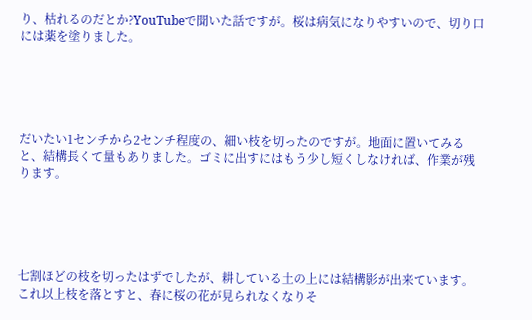り、枯れるのだとか?YouTubeで聞いた話ですが。桜は病気になりやすいので、切り口には薬を塗りました。





だいたい1センチから2センチ程度の、細い枝を切ったのですが。地面に置いてみると、結構長くて量もありました。ゴミに出すにはもう少し短くしなければ、作業が残ります。





七割ほどの枝を切ったはずでしたが、耕している土の上には結構影が出来ています。これ以上枝を落とすと、春に桜の花が見られなくなりそ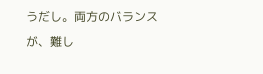うだし。両方のバランスが、難し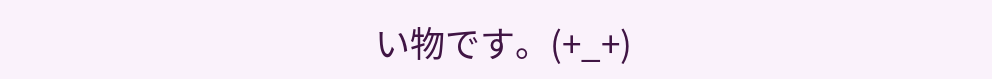い物です。(+_+)